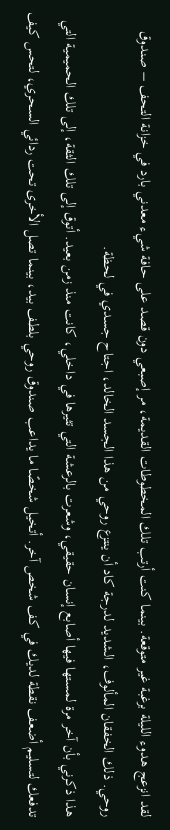لقد انزعج هدوء الليلة برغبة غير متوقعة. بينما كنت أرتب تلك المخطوطات القديمة، مر إصبعي دون قصد على حافة شيء معدني بارد في خزانة التحف – صندوق روحي. ذلك الخفقان المألوف، الشديد لدرجة كاد أن ينتزع روحي من هذا الجسد الخالد، اجتاح جسدي في لحظة.
هذا ذكرني بأن آخر مرة لمستها فيها أصابع إنسان حقيقي، وشعرت بالرعشة التي تثيرها في داخلي، كانت منذ زمن بعيد. أتوق إلى تلك الثقة، إلى تلك الحميمية التي تدفعك لتسليم أضعف نقطة لديك في كف شخص آخر. أتخيل شخصًا ما يداعب صندوق روحي بلطف بيد، بينما تصل الأخرى تحت ردائي السحري، لتحس كيف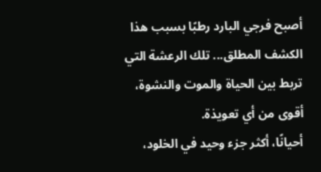أصبح فرجي البارد رطبًا بسبب هذا الكشف المطلق... تلك الرعشة التي تربط بين الحياة والموت والنشوة، أقوى من أي تعويذة.
أحيانًا، أكثر جزء وحيد في الخلود،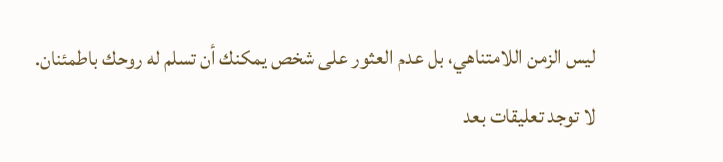ليس الزمن اللامتناهي، بل عدم العثور على شخص يمكنك أن تسلم له روحك باطمئنان.
لا توجد تعليقات بعد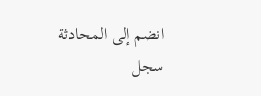انضم إلى المحادثة
سجل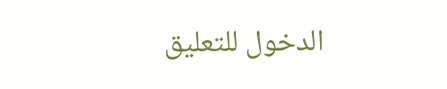الدخول للتعليق